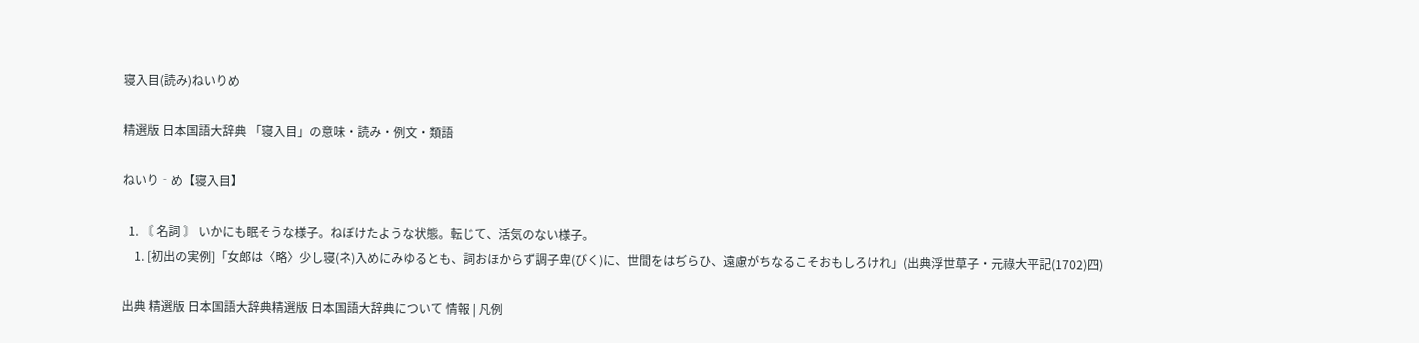寝入目(読み)ねいりめ

精選版 日本国語大辞典 「寝入目」の意味・読み・例文・類語

ねいり‐め【寝入目】

  1. 〘 名詞 〙 いかにも眠そうな様子。ねぼけたような状態。転じて、活気のない様子。
    1. [初出の実例]「女郎は〈略〉少し寝(ネ)入めにみゆるとも、詞おほからず調子卑(びく)に、世間をはぢらひ、遠慮がちなるこそおもしろけれ」(出典浮世草子・元祿大平記(1702)四)

出典 精選版 日本国語大辞典精選版 日本国語大辞典について 情報 | 凡例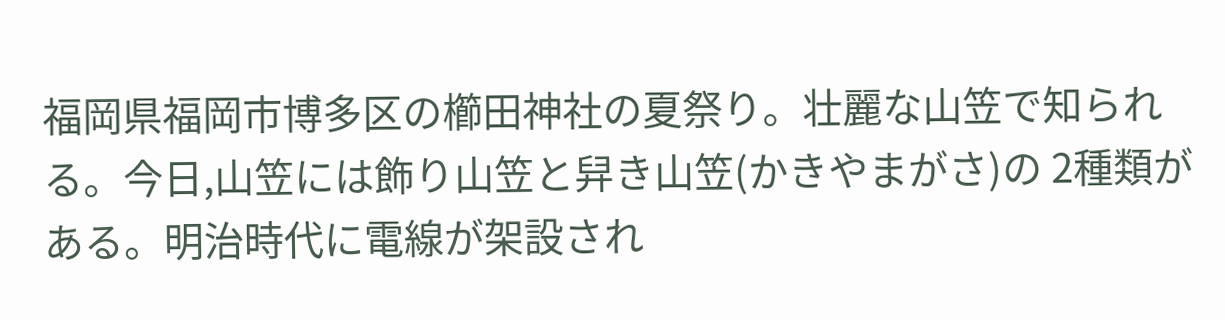福岡県福岡市博多区の櫛田神社の夏祭り。壮麗な山笠で知られる。今日,山笠には飾り山笠と舁き山笠(かきやまがさ)の 2種類がある。明治時代に電線が架設され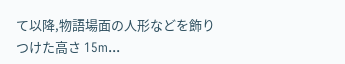て以降,物語場面の人形などを飾りつけた高さ 15m...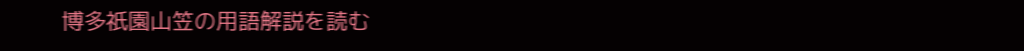博多祇園山笠の用語解説を読む